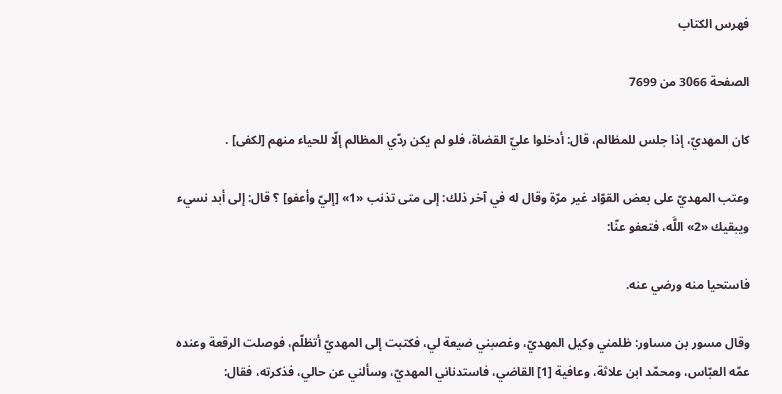فهرس الكتاب

الصفحة 3066 من 7699

كان المهديّ، إذا جلس للمظالم، قال: أدخلوا عليّ القضاة، فلو لم يكن ردّي المظالم إلّا للحياء منهم [لكفى] .

وعتب المهديّ على بعض القوّاد غير مرّة وقال له في آخر ذلك: إلى متى تذنب «1» [إليّ وأعفو] ؟ قال: إلى أبد نسيء ويبقيك «2» اللَّه، فتعفو عنّا:

فاستحيا منه ورضي عنه.

وقال مسور بن مساور: ظلمني وكيل المهديّ، وغصبني ضيعة لي، فكتبت إلى المهديّ أتظلّم، فوصلت الرقعة وعنده عمّه العبّاس، ومحمّد ابن علاثة، وعافية [1] القاضي، فاستدناني المهديّ، وسألني عن حالي، فذكرته، فقال: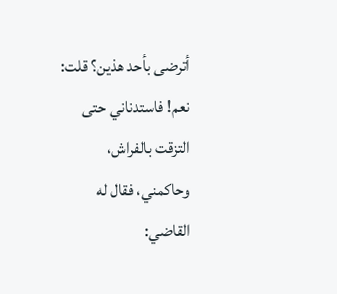أترضى بأحد هذين؟ قلت: نعم! فاستدناني حتى التزقت بالفراش، وحاكمني، فقال له القاضي: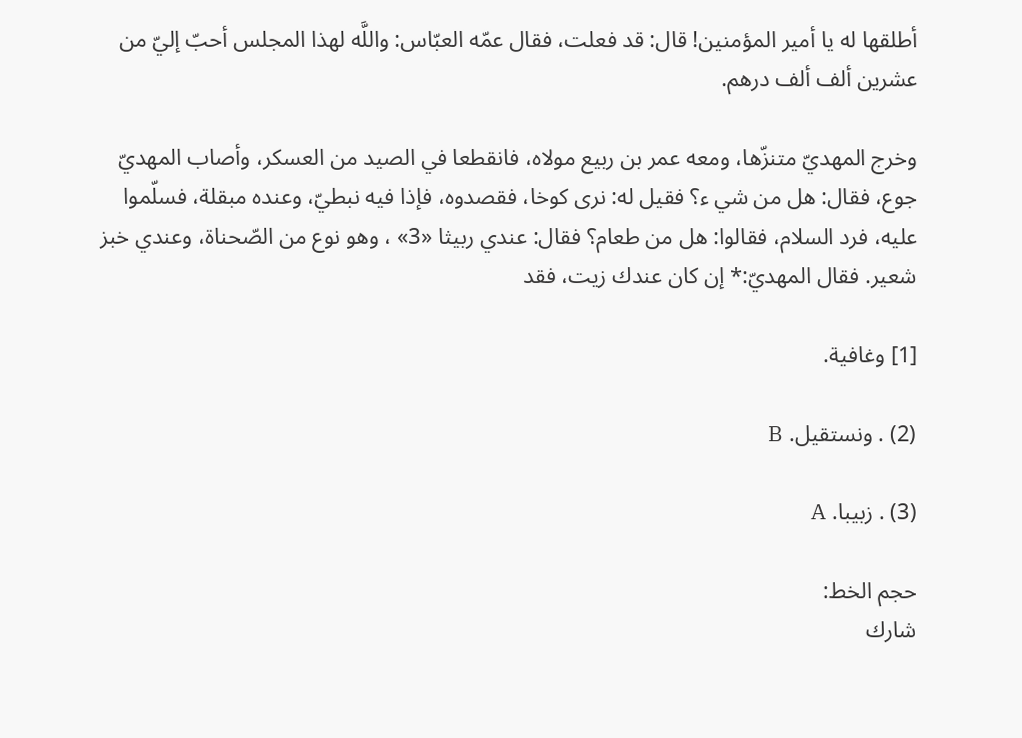أطلقها له يا أمير المؤمنين! قال: قد فعلت، فقال عمّه العبّاس: واللَّه لهذا المجلس أحبّ إليّ من عشرين ألف ألف درهم.

وخرج المهديّ متنزّها، ومعه عمر بن ربيع مولاه، فانقطعا في الصيد من العسكر، وأصاب المهديّ جوع، فقال: هل من شي ء؟ فقيل له: نرى كوخا، فقصدوه، فإذا فيه نبطيّ، وعنده مبقلة، فسلّموا عليه، فرد السلام، فقالوا: هل من طعام؟ فقال: عندي ربيثا «3» ، وهو نوع من الصّحناة، وعندي خبز شعير. فقال المهديّ:* إن كان عندك زيت، فقد

[1] وغافية.

(2) . ونستقيل. B

(3) . زبيبا. A

حجم الخط:
شارك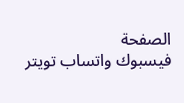الصفحة
فيسبوك واتساب تويتر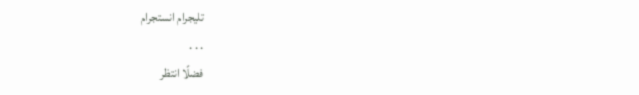تليجرام انستجرام
. . .
فضلًا انتظر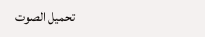تحميل الصوت